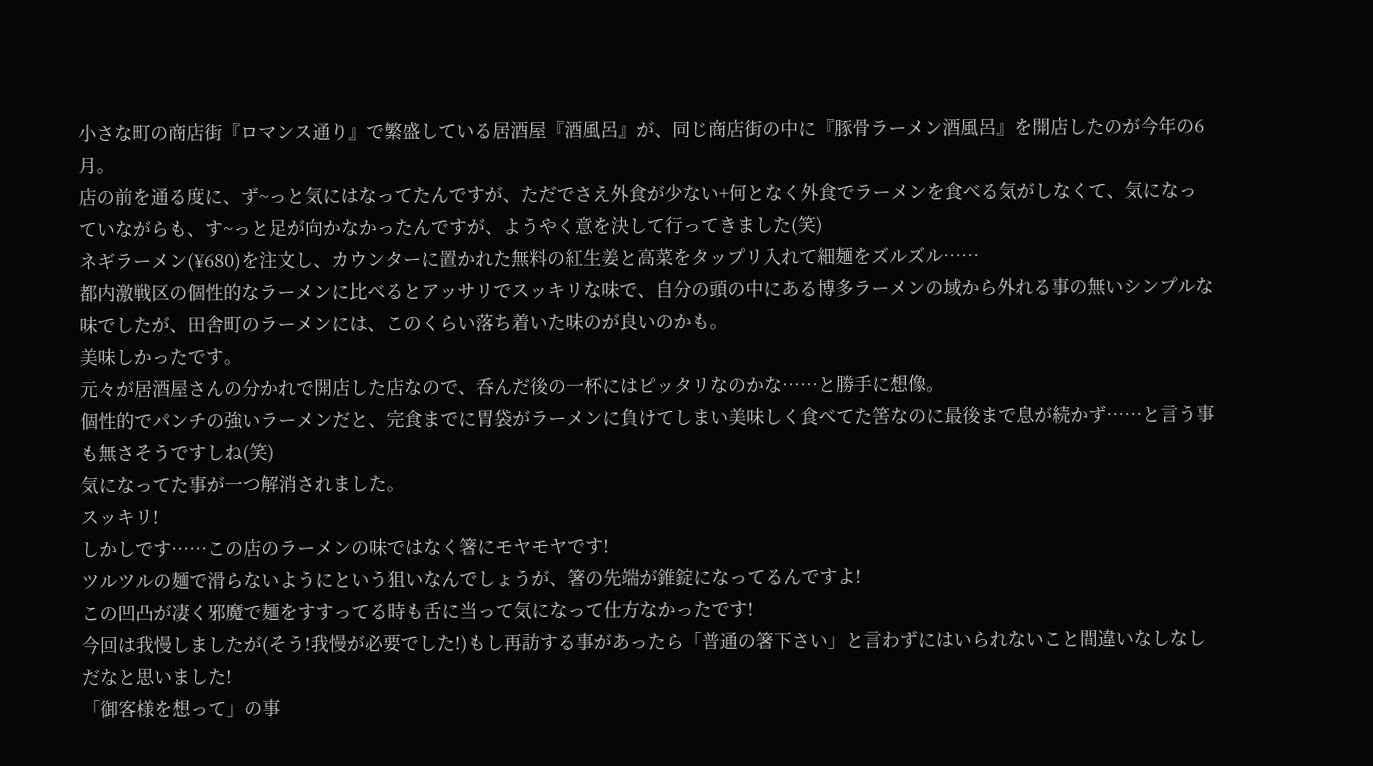小さな町の商店街『ロマンス通り』で繁盛している居酒屋『酒風呂』が、同じ商店街の中に『豚骨ラーメン酒風呂』を開店したのが今年の6月。
店の前を通る度に、ず~っと気にはなってたんですが、ただでさえ外食が少ない+何となく外食でラーメンを食べる気がしなくて、気になっていながらも、す~っと足が向かなかったんですが、ようやく意を決して行ってきました(笑)
ネギラーメン(¥680)を注文し、カウンターに置かれた無料の紅生姜と高菜をタップリ入れて細麺をズルズル……
都内激戦区の個性的なラーメンに比べるとアッサリでスッキリな味で、自分の頭の中にある博多ラーメンの域から外れる事の無いシンプルな味でしたが、田舎町のラーメンには、このくらい落ち着いた味のが良いのかも。
美味しかったです。
元々が居酒屋さんの分かれで開店した店なので、呑んだ後の一杯にはピッタリなのかな……と勝手に想像。
個性的でパンチの強いラーメンだと、完食までに胃袋がラーメンに負けてしまい美味しく食べてた筈なのに最後まで息が続かず……と言う事も無さそうですしね(笑)
気になってた事が一つ解消されました。
スッキリ!
しかしです……この店のラーメンの味ではなく箸にモヤモヤです!
ツルツルの麺で滑らないようにという狙いなんでしょうが、箸の先端が錐錠になってるんですよ!
この凹凸が凄く邪魔で麺をすすってる時も舌に当って気になって仕方なかったです!
今回は我慢しましたが(そう!我慢が必要でした!)もし再訪する事があったら「普通の箸下さい」と言わずにはいられないこと間違いなしなしだなと思いました!
「御客様を想って」の事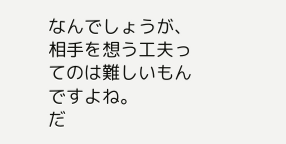なんでしょうが、相手を想う工夫ってのは難しいもんですよね。
だ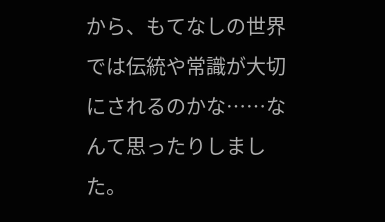から、もてなしの世界では伝統や常識が大切にされるのかな……なんて思ったりしました。